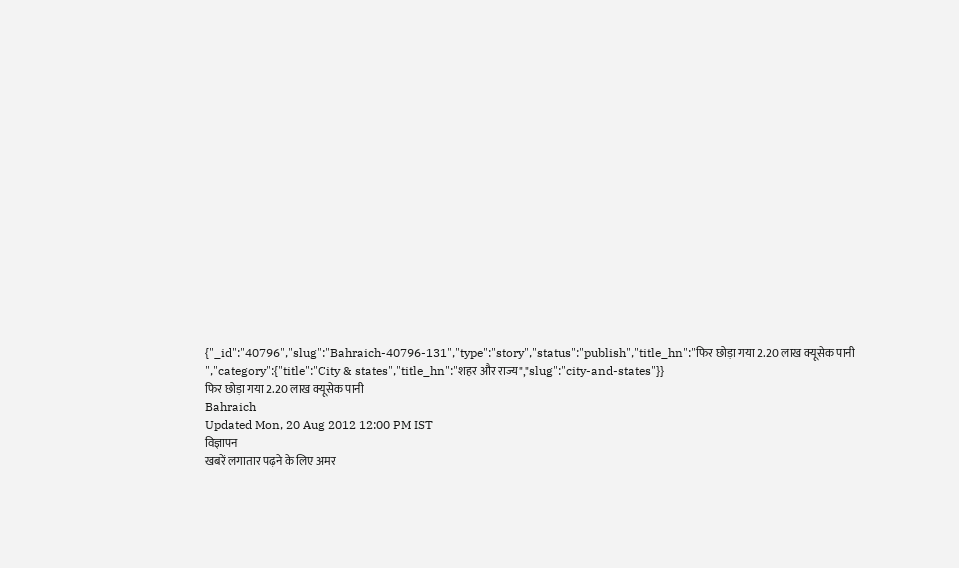{"_id":"40796","slug":"Bahraich-40796-131","type":"story","status":"publish","title_hn":"फिर छोड़ा गया 2.20 लाख क्यूसेक पानी ","category":{"title":"City & states","title_hn":"शहर और राज्य","slug":"city-and-states"}}
फिर छोड़ा गया 2.20 लाख क्यूसेक पानी
Bahraich
Updated Mon, 20 Aug 2012 12:00 PM IST
विज्ञापन
खबरें लगातार पढ़ने के लिए अमर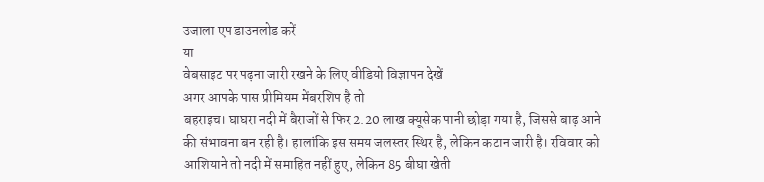उजाला एप डाउनलोड करें
या
वेबसाइट पर पढ़ना जारी रखने के लिए वीडियो विज्ञापन देखें
अगर आपके पास प्रीमियम मेंबरशिप है तो
बहराइच। घाघरा नदी में बैराजों से फिर 2.20 लाख क्यूसेक पानी छोड़ा गया है, जिससे बाढ़ आने की संभावना बन रही है। हालांकि इस समय जलस्तर स्थिर है, लेकिन कटान जारी है। रविवार को आशियाने तो नदी में समाहित नहीं हुए, लेकिन 85 बीघा खेती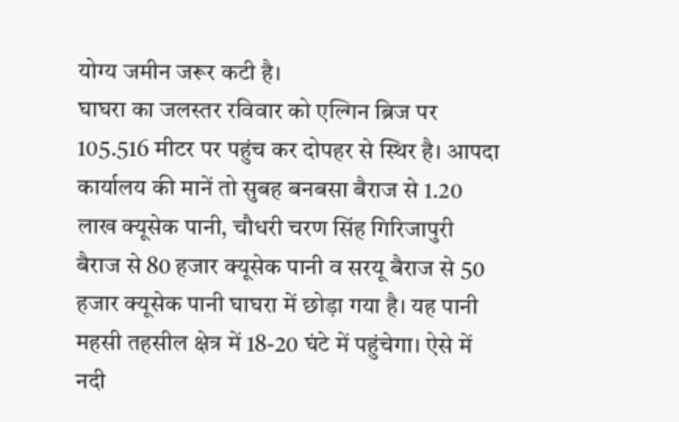योग्य जमीन जरूर कटी है।
घाघरा का जलस्तर रविवार को एल्गिन ब्रिज पर 105.516 मीटर पर पहुंच कर दोपहर से स्थिर है। आपदा कार्यालय की मानें तो सुबह बनबसा बैराज से 1.20 लाख क्यूसेक पानी, चौधरी चरण सिंह गिरिजापुरी बैराज से 80 हजार क्यूसेक पानी व सरयू बैराज से 50 हजार क्यूसेक पानी घाघरा में छोड़ा गया है। यह पानी महसी तहसील क्षेत्र में 18-20 घंटे में पहुंचेगा। ऐसे में नदी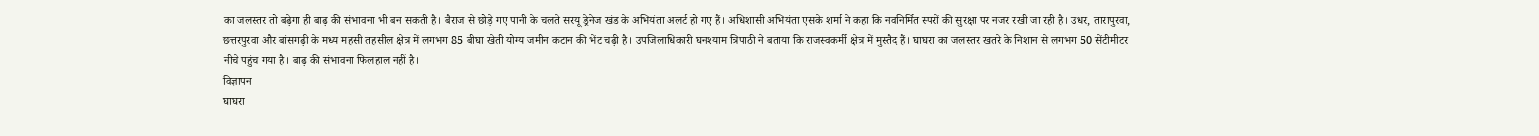का जलस्तर तो बढ़ेगा ही बाढ़ की संभावना भी बन सकती है। बैराज से छोड़े गए पानी के चलते सरयू ड्रेनेज खंड के अभियंता अलर्ट हो गए हैं। अधिशासी अभियंता एसके शर्मा ने कहा कि नवनिर्मित स्परों की सुरक्षा पर नजर रखी जा रही है। उधर, तारापुरवा, छत्तरपुरवा और बांसगढ़ी के मध्य महसी तहसील क्षेत्र में लगभग 85 बीघा खेती योग्य जमीन कटान की भेंट चढ़ी है। उपजिलाधिकारी घनश्याम त्रिपाठी ने बताया कि राजस्वकर्मी क्षेत्र में मुस्तैद हैं। घाघरा का जलस्तर खतरे के निशान से लगभग 50 सेंटीमीटर नीचे पहुंच गया है। बाढ़ की संभावना फिलहाल नहीं है।
विज्ञापन
घाघरा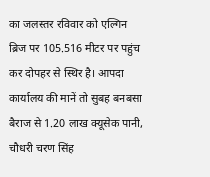का जलस्तर रविवार को एल्गिन ब्रिज पर 105.516 मीटर पर पहुंच कर दोपहर से स्थिर है। आपदा कार्यालय की मानें तो सुबह बनबसा बैराज से 1.20 लाख क्यूसेक पानी, चौधरी चरण सिंह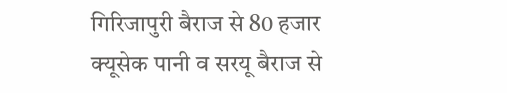गिरिजापुरी बैराज से 80 हजार क्यूसेक पानी व सरयू बैराज से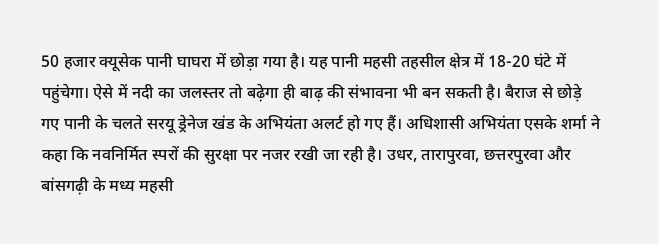50 हजार क्यूसेक पानी घाघरा में छोड़ा गया है। यह पानी महसी तहसील क्षेत्र में 18-20 घंटे में पहुंचेगा। ऐसे में नदी का जलस्तर तो बढ़ेगा ही बाढ़ की संभावना भी बन सकती है। बैराज से छोड़े गए पानी के चलते सरयू ड्रेनेज खंड के अभियंता अलर्ट हो गए हैं। अधिशासी अभियंता एसके शर्मा ने कहा कि नवनिर्मित स्परों की सुरक्षा पर नजर रखी जा रही है। उधर, तारापुरवा, छत्तरपुरवा और बांसगढ़ी के मध्य महसी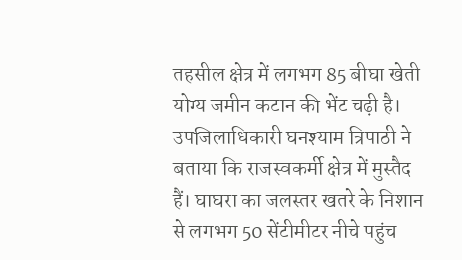तहसील क्षेत्र में लगभग 85 बीघा खेती योग्य जमीन कटान की भेंट चढ़ी है। उपजिलाधिकारी घनश्याम त्रिपाठी ने बताया कि राजस्वकर्मी क्षेत्र में मुस्तैद हैं। घाघरा का जलस्तर खतरे के निशान से लगभग 50 सेंटीमीटर नीचे पहुंच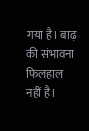गया है। बाढ़ की संभावना फिलहाल नहीं है।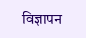विज्ञापन